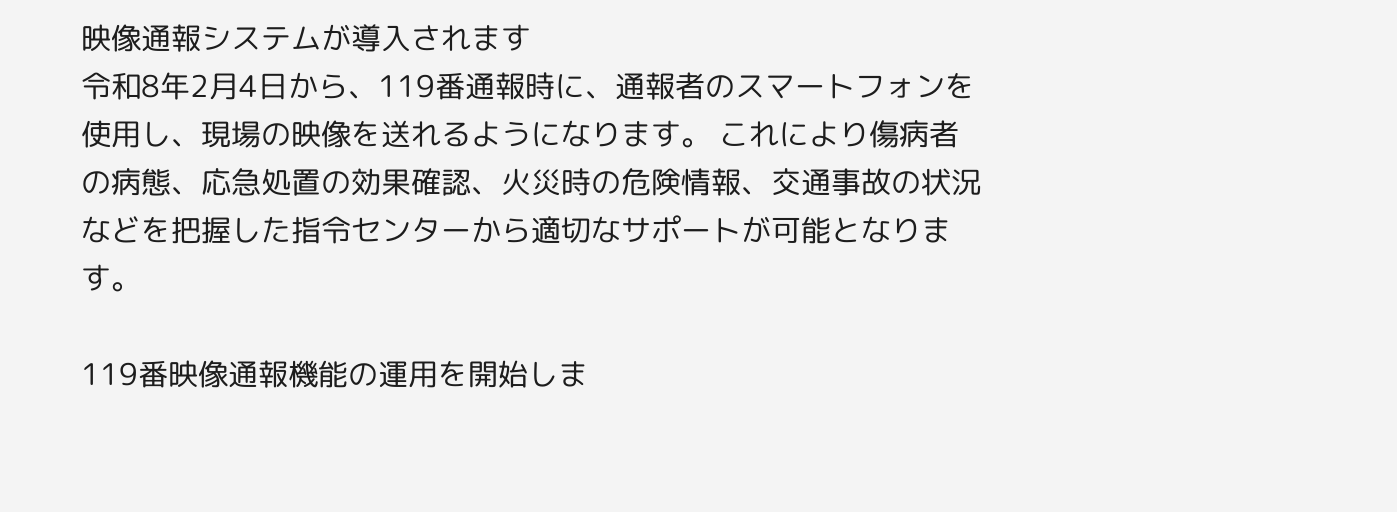映像通報システムが導入されます
令和8年2月4日から、119番通報時に、通報者のスマートフォンを使用し、現場の映像を送れるようになります。 これにより傷病者の病態、応急処置の効果確認、火災時の危険情報、交通事故の状況などを把握した指令センターから適切なサポートが可能となります。

119番映像通報機能の運用を開始しま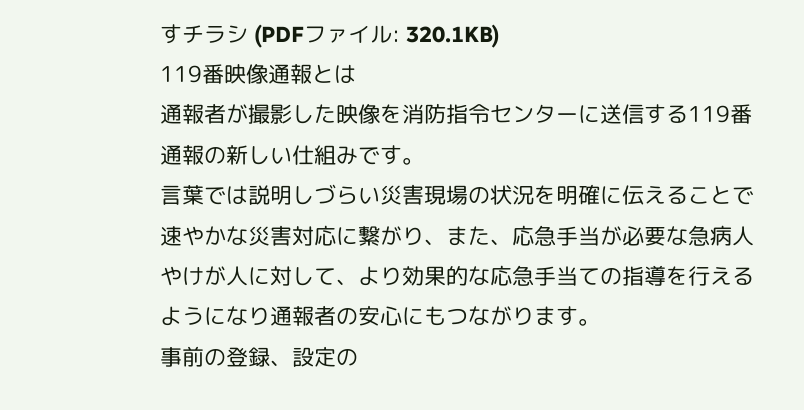すチラシ (PDFファイル: 320.1KB)
119番映像通報とは
通報者が撮影した映像を消防指令センターに送信する119番通報の新しい仕組みです。
言葉では説明しづらい災害現場の状況を明確に伝えることで速やかな災害対応に繋がり、また、応急手当が必要な急病人やけが人に対して、より効果的な応急手当ての指導を行えるようになり通報者の安心にもつながります。
事前の登録、設定の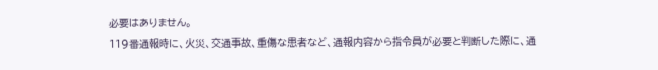必要はありません。
119番通報時に、火災、交通事故、重傷な患者など、通報内容から指令員が必要と判断した際に、通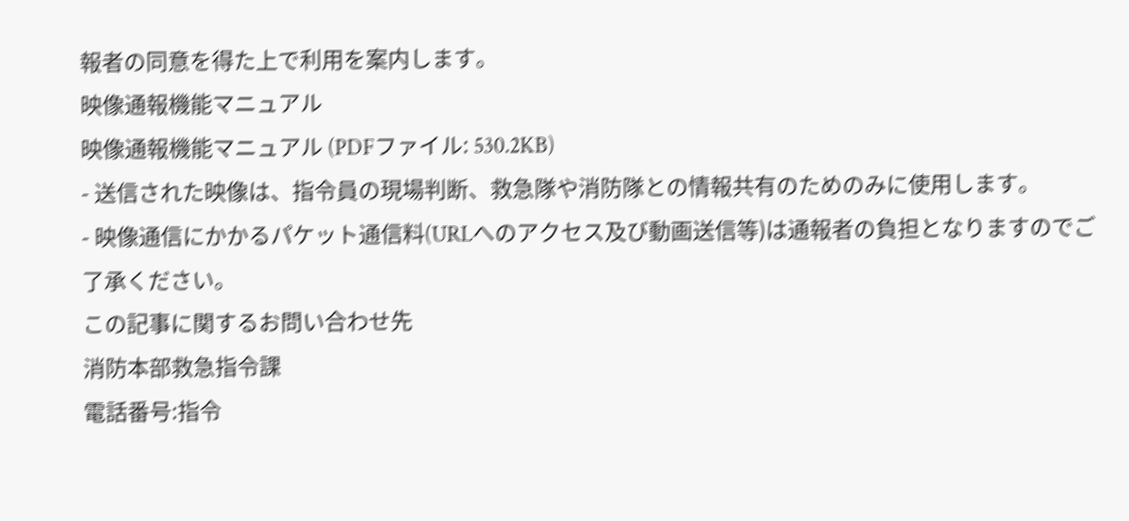報者の同意を得た上で利用を案内します。
映像通報機能マニュアル
映像通報機能マニュアル (PDFファイル: 530.2KB)
- 送信された映像は、指令員の現場判断、救急隊や消防隊との情報共有のためのみに使用します。
- 映像通信にかかるパケット通信料(URLへのアクセス及び動画送信等)は通報者の負担となりますのでご了承ください。
この記事に関するお問い合わせ先
消防本部救急指令課
電話番号:指令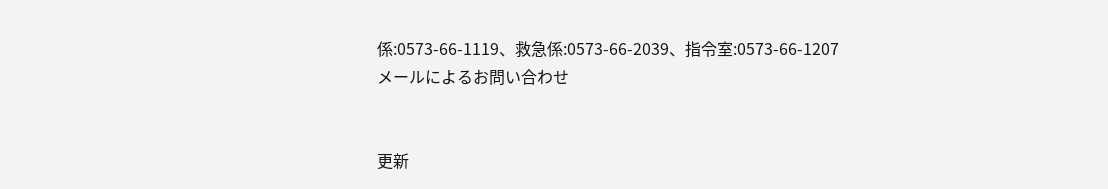係:0573-66-1119、救急係:0573-66-2039、指令室:0573-66-1207
メールによるお問い合わせ


更新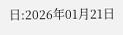日:2026年01月21日